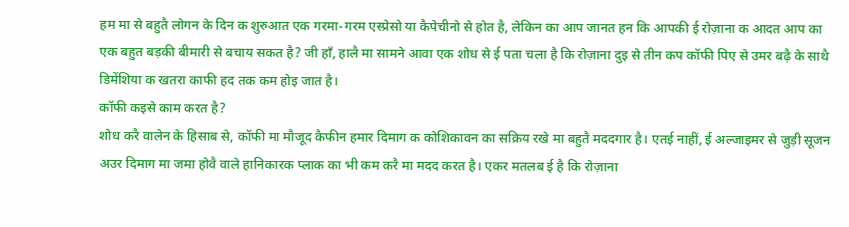हम मा से बहुतै लोगन के दिन क शुरुआत एक गरमा-गरम एस्प्रेसो या कैपेचीनो से होत है, लेकिन का आप जानत हन कि आपकी ई रोज़ाना क आदत आप का एक बहुत बड़की बीमारी से बचाय सकत है? जी हाँ, हालै मा सामने आवा एक शोध से ई पता चला है कि रोज़ाना दुइ से तीन कप कॉफी पिए से उमर बढ़ै के साथै डिमेंशिया क खतरा काफी हद तक कम होइ जात है।
कॉफी कइसे काम करत है?
शोध करै वालेन के हिसाब से, कॉफी मा मौजूद कैफीन हमार दिमाग क कोशिकावन का सक्रिय रखे मा बहुतै मददगार है। एतई नाहीं, ई अल्जाइमर से जुड़ी सूजन अउर दिमाग मा जमा होवै वाले हानिकारक प्लाक का भी कम करै मा मदद करत है। एकर मतलब ई है कि रोज़ाना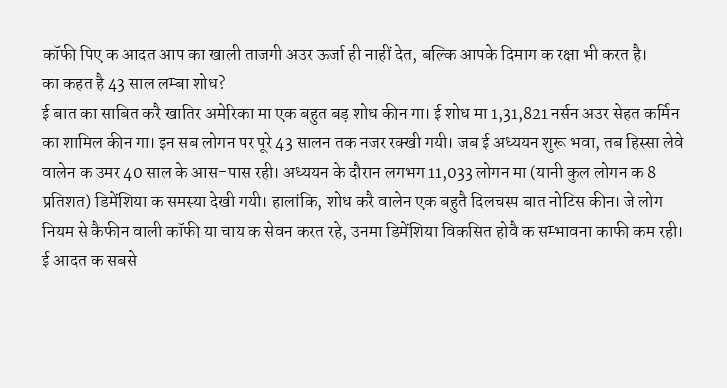कॉफी पिए क आदत आप का खाली ताजगी अउर ऊर्जा ही नाहीं देत, बल्कि आपके दिमाग क रक्षा भी करत है।
का कहत है 43 साल लम्बा शोध?
ई बात का साबित करै खातिर अमेरिका मा एक बहुत बड़ शोध कीन गा। ई शोध मा 1,31,821 नर्सन अउर सेहत कर्मिन का शामिल कीन गा। इन सब लोगन पर पूरे 43 सालन तक नजर रक्खी गयी। जब ई अध्ययन शुरू भवा, तब हिस्सा लेवे वालेन क उमर 40 साल के आस-पास रही। अध्ययन के दौरान लगभग 11,033 लोगन मा (यानी कुल लोगन क 8 प्रतिशत) डिमेंशिया क समस्या देखी गयी। हालांकि, शोध करै वालेन एक बहुतै दिलचस्प बात नोटिस कीन। जे लोग नियम से कैफीन वाली कॉफी या चाय क सेवन करत रहे, उनमा डिमेंशिया विकसित होवै क सम्भावना काफी कम रही। ई आदत क सबसे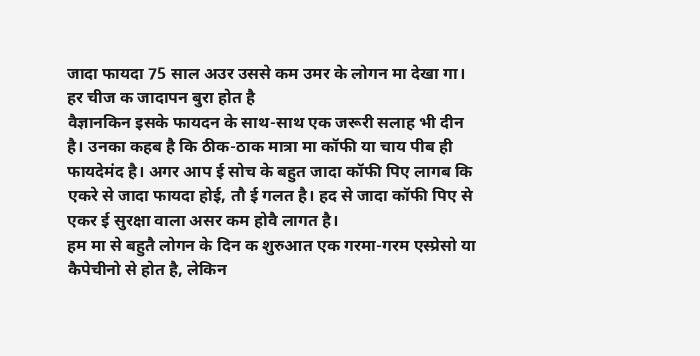जादा फायदा 75 साल अउर उससे कम उमर के लोगन मा देखा गा।
हर चीज क जादापन बुरा होत है
वैज्ञानकिन इसके फायदन के साथ-साथ एक जरूरी सलाह भी दीन है। उनका कहब है कि ठीक-ठाक मात्रा मा कॉफी या चाय पीब ही फायदेमंद है। अगर आप ई सोच के बहुत जादा कॉफी पिए लागब कि एकरे से जादा फायदा होई, तौ ई गलत है। हद से जादा कॉफी पिए से एकर ई सुरक्षा वाला असर कम होवै लागत है।
हम मा से बहुतै लोगन के दिन क शुरुआत एक गरमा-गरम एस्प्रेसो या कैपेचीनो से होत है, लेकिन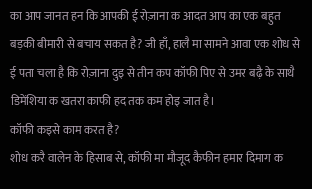का आप जानत हन कि आपकी ई रोज़ाना क आदत आप का एक बहुत बड़की बीमारी से बचाय सकत है? जी हाँ, हालै मा सामने आवा एक शोध से ई पता चला है कि रोज़ाना दुइ से तीन कप कॉफी पिए से उमर बढ़ै के साथै डिमेंशिया क खतरा काफी हद तक कम होइ जात है।
कॉफी कइसे काम करत है?
शोध करै वालेन के हिसाब से, कॉफी मा मौजूद कैफीन हमार दिमाग क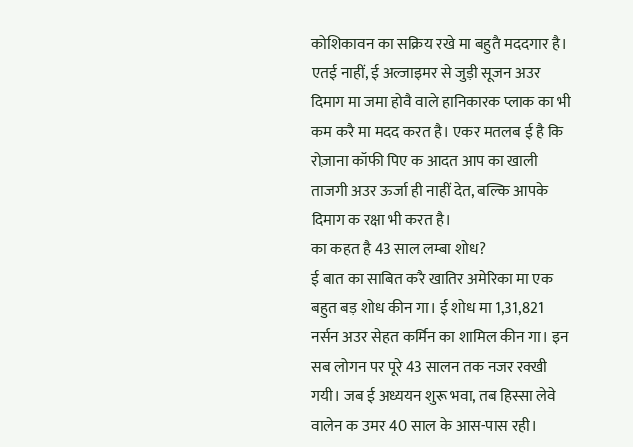कोशिकावन का सक्रिय रखे मा बहुतै मददगार है। एतई नाहीं, ई अल्जाइमर से जुड़ी सूजन अउर दिमाग मा जमा होवै वाले हानिकारक प्लाक का भी कम करै मा मदद करत है। एकर मतलब ई है कि रोज़ाना कॉफी पिए क आदत आप का खाली ताजगी अउर ऊर्जा ही नाहीं देत, बल्कि आपके दिमाग क रक्षा भी करत है।
का कहत है 43 साल लम्बा शोध?
ई बात का साबित करै खातिर अमेरिका मा एक बहुत बड़ शोध कीन गा। ई शोध मा 1,31,821 नर्सन अउर सेहत कर्मिन का शामिल कीन गा। इन सब लोगन पर पूरे 43 सालन तक नजर रक्खी गयी। जब ई अध्ययन शुरू भवा, तब हिस्सा लेवे वालेन क उमर 40 साल के आस-पास रही।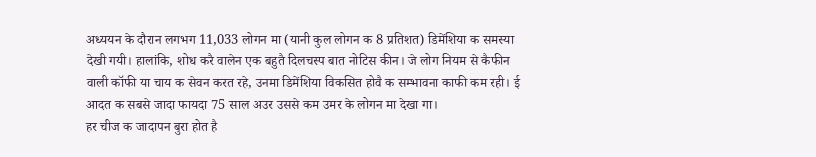अध्ययन के दौरान लगभग 11,033 लोगन मा (यानी कुल लोगन क 8 प्रतिशत) डिमेंशिया क समस्या देखी गयी। हालांकि, शोध करै वालेन एक बहुतै दिलचस्प बात नोटिस कीन। जे लोग नियम से कैफीन वाली कॉफी या चाय क सेवन करत रहे, उनमा डिमेंशिया विकसित होवै क सम्भावना काफी कम रही। ई आदत क सबसे जादा फायदा 75 साल अउर उससे कम उमर के लोगन मा देखा गा।
हर चीज क जादापन बुरा होत है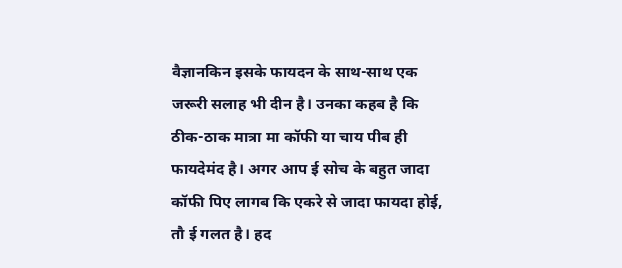वैज्ञानकिन इसके फायदन के साथ-साथ एक जरूरी सलाह भी दीन है। उनका कहब है कि ठीक-ठाक मात्रा मा कॉफी या चाय पीब ही फायदेमंद है। अगर आप ई सोच के बहुत जादा कॉफी पिए लागब कि एकरे से जादा फायदा होई, तौ ई गलत है। हद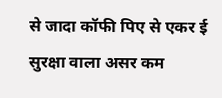से जादा कॉफी पिए से एकर ई सुरक्षा वाला असर कम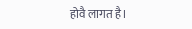होवै लागत है।